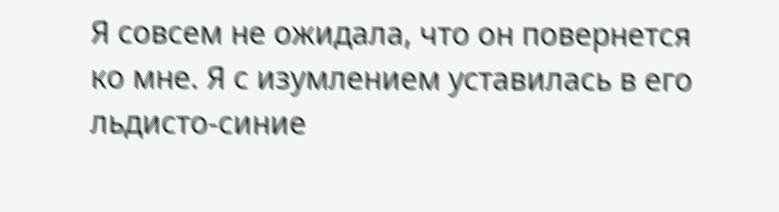Я совсем не ожидала, что он повернется ко мне. Я с изумлением уставилась в его льдисто-синие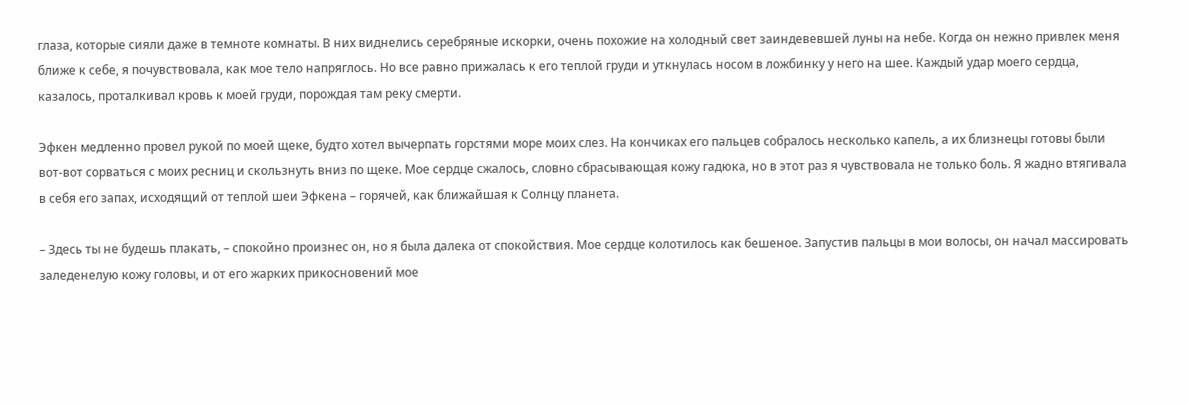глаза, которые сияли даже в темноте комнаты. В них виднелись серебряные искорки, очень похожие на холодный свет заиндевевшей луны на небе. Когда он нежно привлек меня ближе к себе, я почувствовала, как мое тело напряглось. Но все равно прижалась к его теплой груди и уткнулась носом в ложбинку у него на шее. Каждый удар моего сердца, казалось, проталкивал кровь к моей груди, порождая там реку смерти.

Эфкен медленно провел рукой по моей щеке, будто хотел вычерпать горстями море моих слез. На кончиках его пальцев собралось несколько капель, а их близнецы готовы были вот-вот сорваться с моих ресниц и скользнуть вниз по щеке. Мое сердце сжалось, словно сбрасывающая кожу гадюка, но в этот раз я чувствовала не только боль. Я жадно втягивала в себя его запах, исходящий от теплой шеи Эфкена – горячей, как ближайшая к Солнцу планета.

– Здесь ты не будешь плакать, – спокойно произнес он, но я была далека от спокойствия. Мое сердце колотилось как бешеное. Запустив пальцы в мои волосы, он начал массировать заледенелую кожу головы, и от его жарких прикосновений мое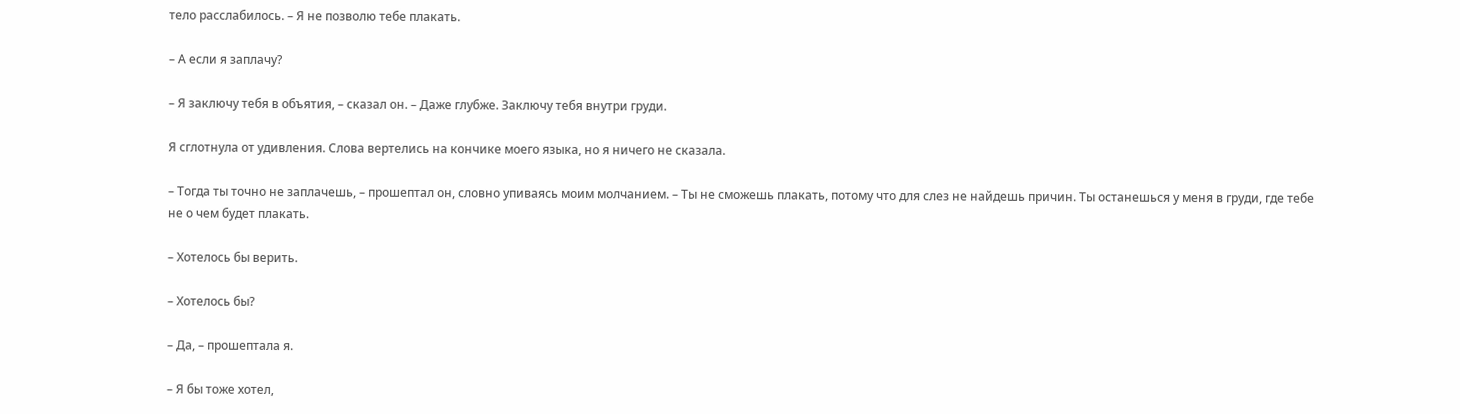тело расслабилось. – Я не позволю тебе плакать.

– А если я заплачу?

– Я заключу тебя в объятия, – сказал он. – Даже глубже. Заключу тебя внутри груди.

Я сглотнула от удивления. Слова вертелись на кончике моего языка, но я ничего не сказала.

– Тогда ты точно не заплачешь, – прошептал он, словно упиваясь моим молчанием. – Ты не сможешь плакать, потому что для слез не найдешь причин. Ты останешься у меня в груди, где тебе не о чем будет плакать.

– Хотелось бы верить.

– Хотелось бы?

– Да, – прошептала я.

– Я бы тоже хотел,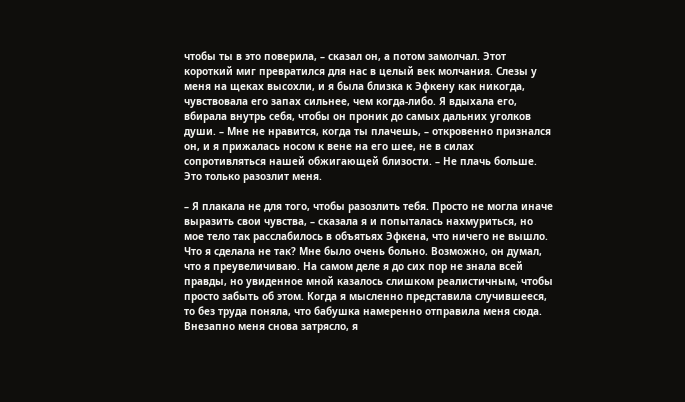чтобы ты в это поверила, – сказал он, а потом замолчал. Этот короткий миг превратился для нас в целый век молчания. Слезы у меня на щеках высохли, и я была близка к Эфкену как никогда, чувствовала его запах сильнее, чем когда-либо. Я вдыхала его, вбирала внутрь себя, чтобы он проник до самых дальних уголков души. – Мне не нравится, когда ты плачешь, – откровенно признался он, и я прижалась носом к вене на его шее, не в силах сопротивляться нашей обжигающей близости. – Не плачь больше. Это только разозлит меня.

– Я плакала не для того, чтобы разозлить тебя. Просто не могла иначе выразить свои чувства, – сказала я и попыталась нахмуриться, но мое тело так расслабилось в объятьях Эфкена, что ничего не вышло. Что я сделала не так? Мне было очень больно. Возможно, он думал, что я преувеличиваю. На самом деле я до сих пор не знала всей правды, но увиденное мной казалось слишком реалистичным, чтобы просто забыть об этом. Когда я мысленно представила случившееся, то без труда поняла, что бабушка намеренно отправила меня сюда. Внезапно меня снова затрясло, я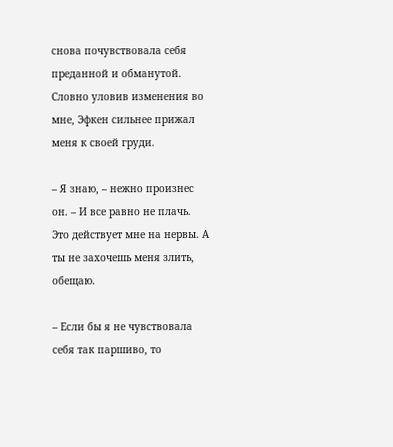снова почувствовала себя преданной и обманутой. Словно уловив изменения во мне, Эфкен сильнее прижал меня к своей груди.

– Я знаю, – нежно произнес он. – И все равно не плачь. Это действует мне на нервы. А ты не захочешь меня злить, обещаю.

– Если бы я не чувствовала себя так паршиво, то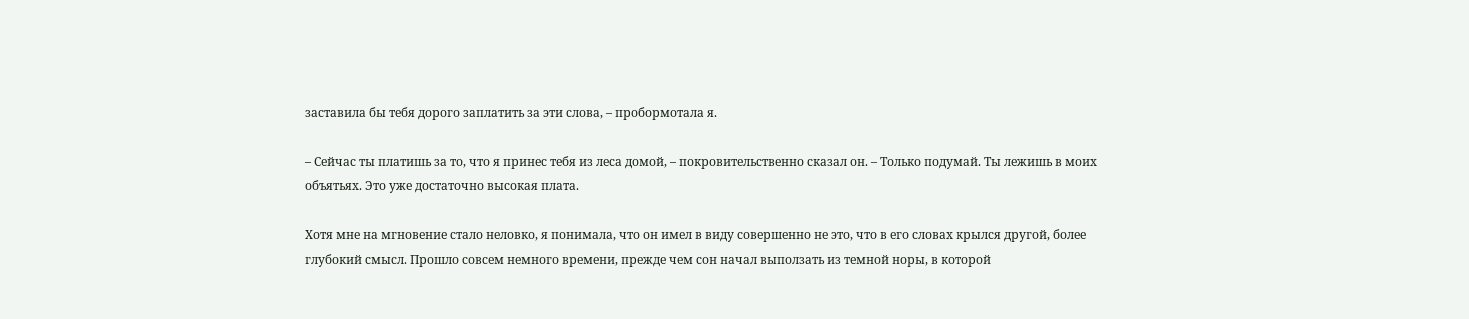заставила бы тебя дорого заплатить за эти слова, – пробормотала я.

– Сейчас ты платишь за то, что я принес тебя из леса домой, – покровительственно сказал он. – Только подумай. Ты лежишь в моих объятьях. Это уже достаточно высокая плата.

Хотя мне на мгновение стало неловко, я понимала, что он имел в виду совершенно не это, что в его словах крылся другой, более глубокий смысл. Прошло совсем немного времени, прежде чем сон начал выползать из темной норы, в которой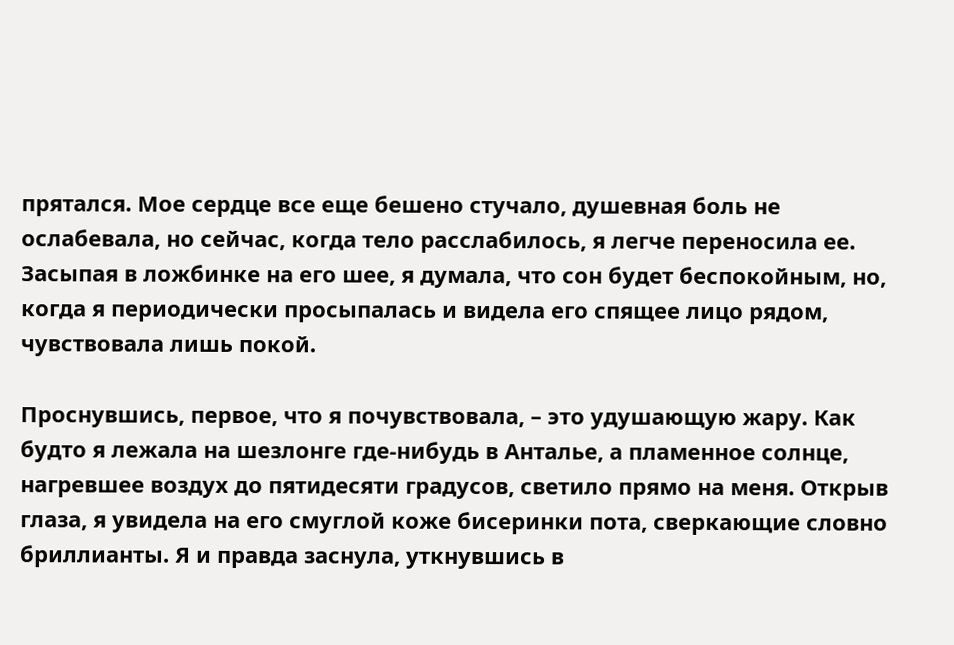прятался. Мое сердце все еще бешено стучало, душевная боль не ослабевала, но сейчас, когда тело расслабилось, я легче переносила ее. Засыпая в ложбинке на его шее, я думала, что сон будет беспокойным, но, когда я периодически просыпалась и видела его спящее лицо рядом, чувствовала лишь покой.

Проснувшись, первое, что я почувствовала, – это удушающую жару. Как будто я лежала на шезлонге где-нибудь в Анталье, а пламенное солнце, нагревшее воздух до пятидесяти градусов, светило прямо на меня. Открыв глаза, я увидела на его смуглой коже бисеринки пота, сверкающие словно бриллианты. Я и правда заснула, уткнувшись в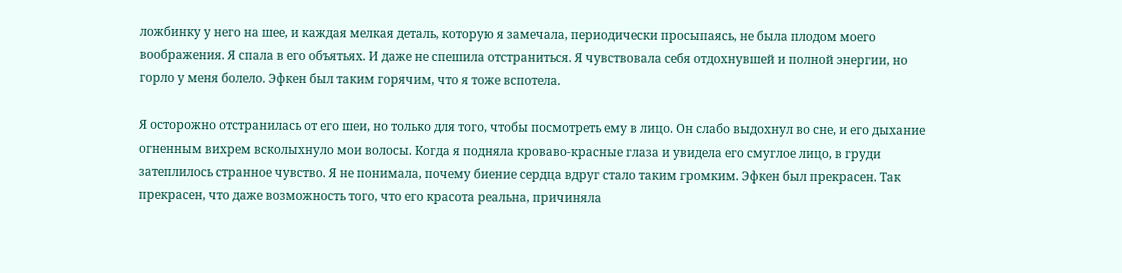ложбинку у него на шее, и каждая мелкая деталь, которую я замечала, периодически просыпаясь, не была плодом моего воображения. Я спала в его объятьях. И даже не спешила отстраниться. Я чувствовала себя отдохнувшей и полной энергии, но горло у меня болело. Эфкен был таким горячим, что я тоже вспотела.

Я осторожно отстранилась от его шеи, но только для того, чтобы посмотреть ему в лицо. Он слабо выдохнул во сне, и его дыхание огненным вихрем всколыхнуло мои волосы. Когда я подняла кроваво-красные глаза и увидела его смуглое лицо, в груди затеплилось странное чувство. Я не понимала, почему биение сердца вдруг стало таким громким. Эфкен был прекрасен. Так прекрасен, что даже возможность того, что его красота реальна, причиняла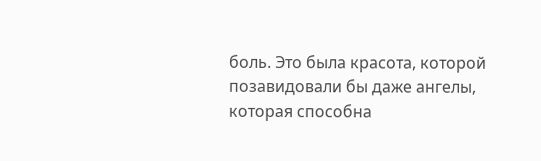боль. Это была красота, которой позавидовали бы даже ангелы, которая способна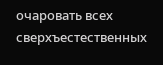очаровать всех сверхъестественных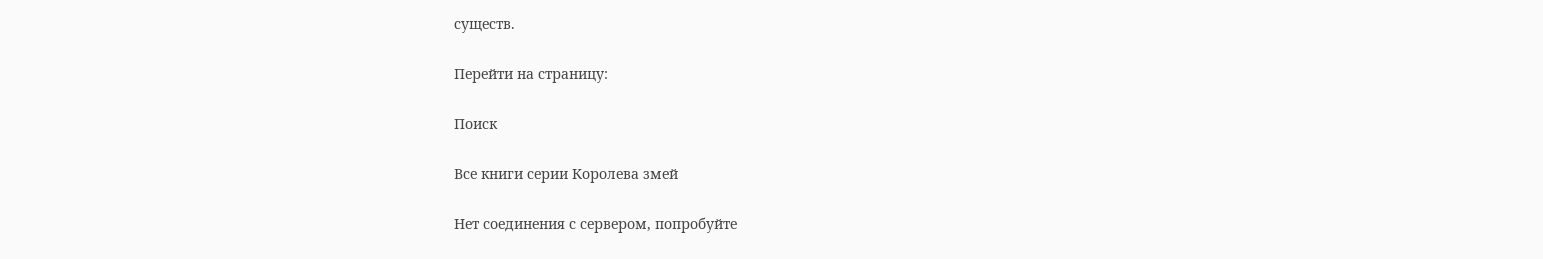существ.

Перейти на страницу:

Поиск

Все книги серии Королева змей

Нет соединения с сервером, попробуйте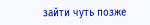зайти чуть позже